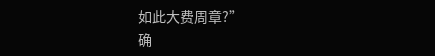如此大费周章?”
确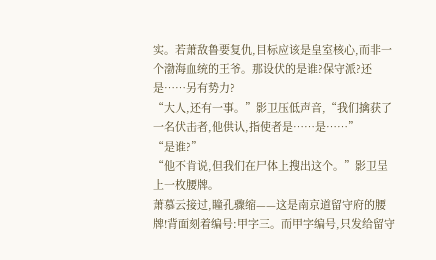实。若萧敌鲁要复仇,目标应该是皇室核心,而非一个渤海血统的王爷。那设伏的是谁?保守派?还是……另有势力?
“大人,还有一事。”影卫压低声音,“我们擒获了一名伏击者,他供认,指使者是……是……”
“是谁?”
“他不肯说,但我们在尸体上搜出这个。”影卫呈上一枚腰牌。
萧慕云接过,瞳孔骤缩——这是南京道留守府的腰牌!背面刻着编号:甲字三。而甲字编号,只发给留守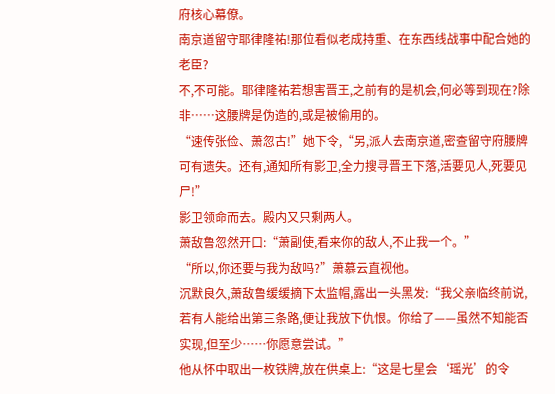府核心幕僚。
南京道留守耶律隆祐!那位看似老成持重、在东西线战事中配合她的老臣?
不,不可能。耶律隆祐若想害晋王,之前有的是机会,何必等到现在?除非……这腰牌是伪造的,或是被偷用的。
“速传张俭、萧忽古!”她下令,“另,派人去南京道,密查留守府腰牌可有遗失。还有,通知所有影卫,全力搜寻晋王下落,活要见人,死要见尸!”
影卫领命而去。殿内又只剩两人。
萧敌鲁忽然开口:“萧副使,看来你的敌人,不止我一个。”
“所以,你还要与我为敌吗?”萧慕云直视他。
沉默良久,萧敌鲁缓缓摘下太监帽,露出一头黑发:“我父亲临终前说,若有人能给出第三条路,便让我放下仇恨。你给了——虽然不知能否实现,但至少……你愿意尝试。”
他从怀中取出一枚铁牌,放在供桌上:“这是七星会‘瑶光’的令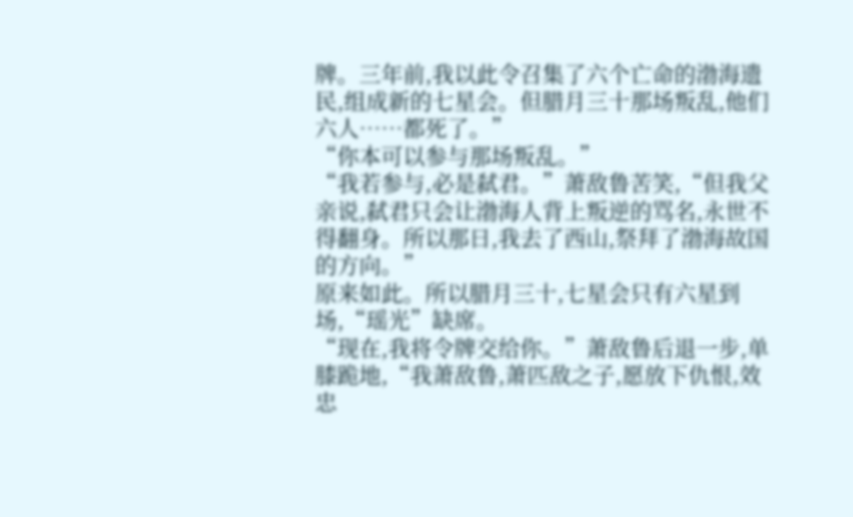牌。三年前,我以此令召集了六个亡命的渤海遗民,组成新的七星会。但腊月三十那场叛乱,他们六人……都死了。”
“你本可以参与那场叛乱。”
“我若参与,必是弑君。”萧敌鲁苦笑,“但我父亲说,弑君只会让渤海人背上叛逆的骂名,永世不得翻身。所以那日,我去了西山,祭拜了渤海故国的方向。”
原来如此。所以腊月三十,七星会只有六星到场,“瑶光”缺席。
“现在,我将令牌交给你。”萧敌鲁后退一步,单膝跪地,“我萧敌鲁,萧匹敌之子,愿放下仇恨,效忠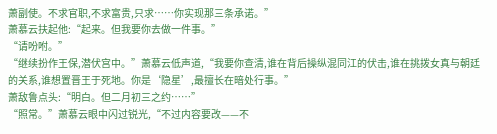萧副使。不求官职,不求富贵,只求……你实现那三条承诺。”
萧慕云扶起他:“起来。但我要你去做一件事。”
“请吩咐。”
“继续扮作王保,潜伏宫中。”萧慕云低声道,“我要你查清,谁在背后操纵混同江的伏击,谁在挑拨女真与朝廷的关系,谁想置晋王于死地。你是‘隐星’,最擅长在暗处行事。”
萧敌鲁点头:“明白。但二月初三之约……”
“照常。”萧慕云眼中闪过锐光,“不过内容要改——不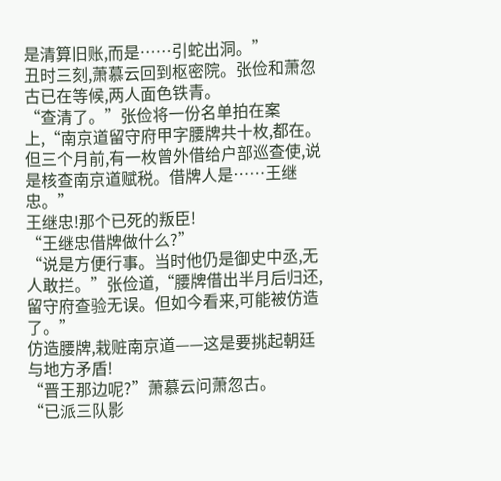是清算旧账,而是……引蛇出洞。”
丑时三刻,萧慕云回到枢密院。张俭和萧忽古已在等候,两人面色铁青。
“查清了。”张俭将一份名单拍在案上,“南京道留守府甲字腰牌共十枚,都在。但三个月前,有一枚曾外借给户部巡查使,说是核查南京道赋税。借牌人是……王继忠。”
王继忠!那个已死的叛臣!
“王继忠借牌做什么?”
“说是方便行事。当时他仍是御史中丞,无人敢拦。”张俭道,“腰牌借出半月后归还,留守府查验无误。但如今看来,可能被仿造了。”
仿造腰牌,栽赃南京道——这是要挑起朝廷与地方矛盾!
“晋王那边呢?”萧慕云问萧忽古。
“已派三队影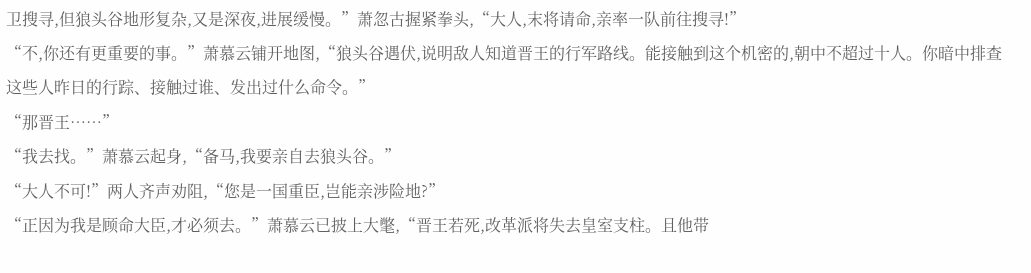卫搜寻,但狼头谷地形复杂,又是深夜,进展缓慢。”萧忽古握紧拳头,“大人,末将请命,亲率一队前往搜寻!”
“不,你还有更重要的事。”萧慕云铺开地图,“狼头谷遇伏,说明敌人知道晋王的行军路线。能接触到这个机密的,朝中不超过十人。你暗中排查这些人昨日的行踪、接触过谁、发出过什么命令。”
“那晋王……”
“我去找。”萧慕云起身,“备马,我要亲自去狼头谷。”
“大人不可!”两人齐声劝阻,“您是一国重臣,岂能亲涉险地?”
“正因为我是顾命大臣,才必须去。”萧慕云已披上大氅,“晋王若死,改革派将失去皇室支柱。且他带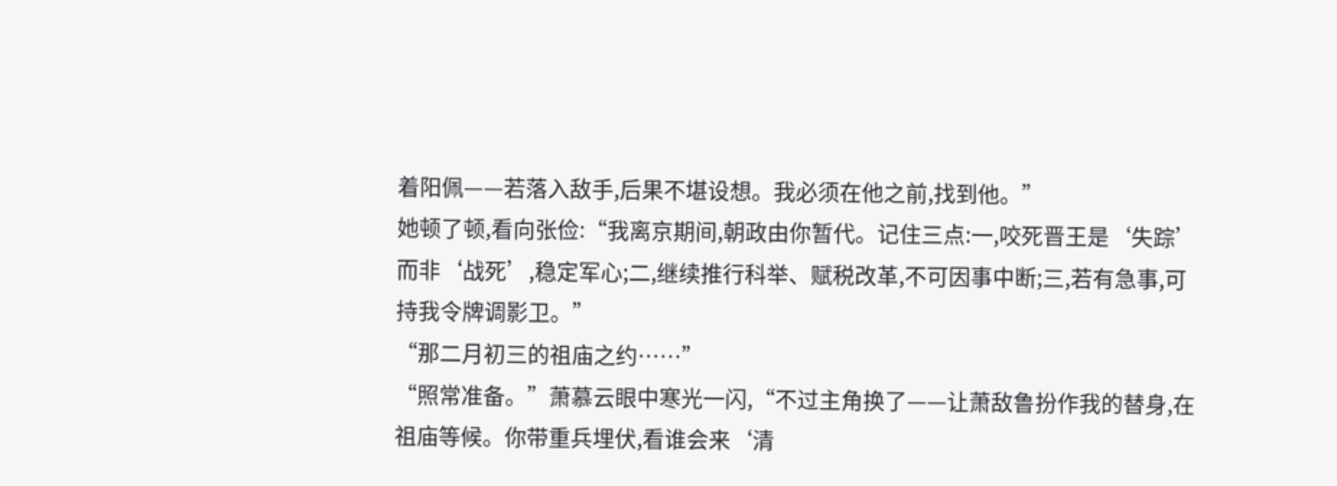着阳佩——若落入敌手,后果不堪设想。我必须在他之前,找到他。”
她顿了顿,看向张俭:“我离京期间,朝政由你暂代。记住三点:一,咬死晋王是‘失踪’而非‘战死’,稳定军心;二,继续推行科举、赋税改革,不可因事中断;三,若有急事,可持我令牌调影卫。”
“那二月初三的祖庙之约……”
“照常准备。”萧慕云眼中寒光一闪,“不过主角换了——让萧敌鲁扮作我的替身,在祖庙等候。你带重兵埋伏,看谁会来‘清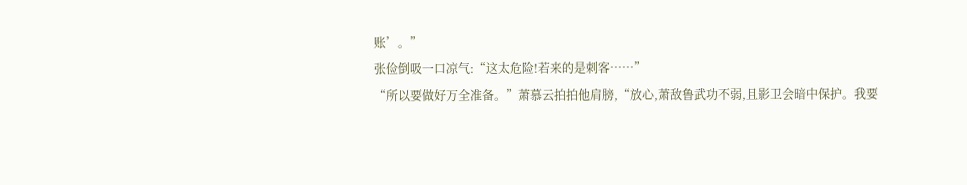账’。”
张俭倒吸一口凉气:“这太危险!若来的是刺客……”
“所以要做好万全准备。”萧慕云拍拍他肩膀,“放心,萧敌鲁武功不弱,且影卫会暗中保护。我要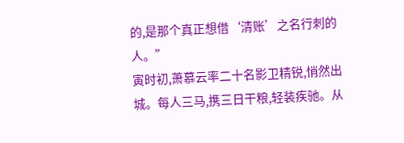的,是那个真正想借‘清账’之名行刺的人。”
寅时初,萧慕云率二十名影卫精锐,悄然出城。每人三马,携三日干粮,轻装疾驰。从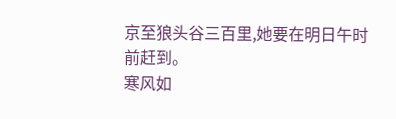京至狼头谷三百里,她要在明日午时前赶到。
寒风如